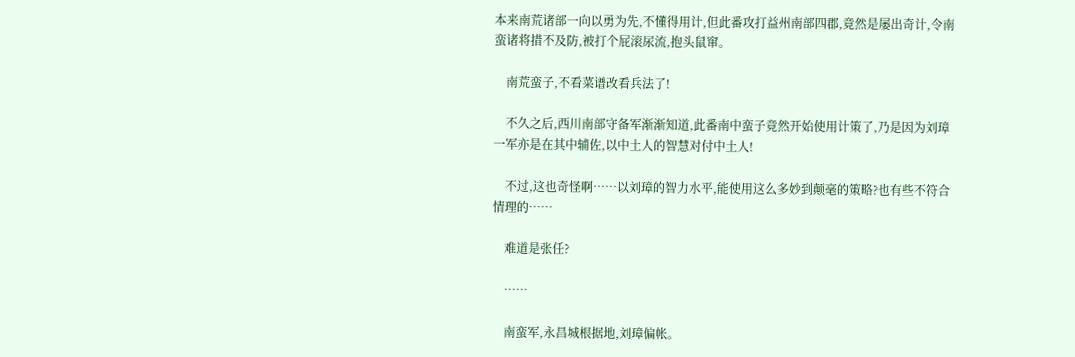本来南荒诸部一向以勇为先,不懂得用计,但此番攻打益州南部四郡,竟然是屡出奇计,令南蛮诸将措不及防,被打个屁滚尿流,抱头鼠窜。

    南荒蛮子,不看菜谱改看兵法了!

    不久之后,西川南部守备军渐渐知道,此番南中蛮子竟然开始使用计策了,乃是因为刘璋一军亦是在其中辅佐,以中土人的智慧对付中土人!

    不过,这也奇怪啊……以刘璋的智力水平,能使用这么多妙到颠毫的策略?也有些不符合情理的……

    难道是张任?

    ……

    南蛮军,永昌城根据地,刘璋偏帐。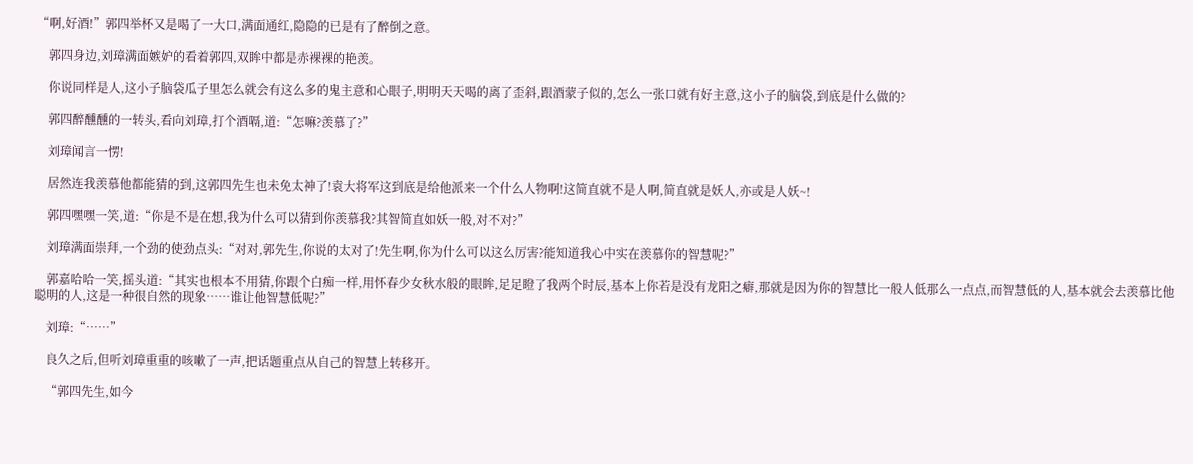“啊,好酒!”郭四举杯又是喝了一大口,满面通红,隐隐的已是有了醉倒之意。

    郭四身边,刘璋满面嫉妒的看着郭四,双眸中都是赤裸裸的艳羡。

    你说同样是人,这小子脑袋瓜子里怎么就会有这么多的鬼主意和心眼子,明明天天喝的离了歪斜,跟酒蒙子似的,怎么一张口就有好主意,这小子的脑袋,到底是什么做的?

    郭四醉醺醺的一转头,看向刘璋,打个酒嗝,道:“怎嘛?羡慕了?”

    刘璋闻言一愣!

    居然连我羡慕他都能猜的到,这郭四先生也未免太神了!袁大将军这到底是给他派来一个什么人物啊!这简直就不是人啊,简直就是妖人,亦或是人妖~!

    郭四嘿嘿一笑,道:“你是不是在想,我为什么可以猜到你羡慕我?其智简直如妖一般,对不对?”

    刘璋满面崇拜,一个劲的使劲点头:“对对,郭先生,你说的太对了!先生啊,你为什么可以这么厉害?能知道我心中实在羡慕你的智慧呢?”

    郭嘉哈哈一笑,摇头道:“其实也根本不用猜,你跟个白痴一样,用怀春少女秋水般的眼眸,足足瞪了我两个时辰,基本上你若是没有龙阳之癖,那就是因为你的智慧比一般人低那么一点点,而智慧低的人,基本就会去羡慕比他聪明的人,这是一种很自然的现象……谁让他智慧低呢?”

    刘璋:“……”

    良久之后,但听刘璋重重的咳嗽了一声,把话题重点从自己的智慧上转移开。

    “郭四先生,如今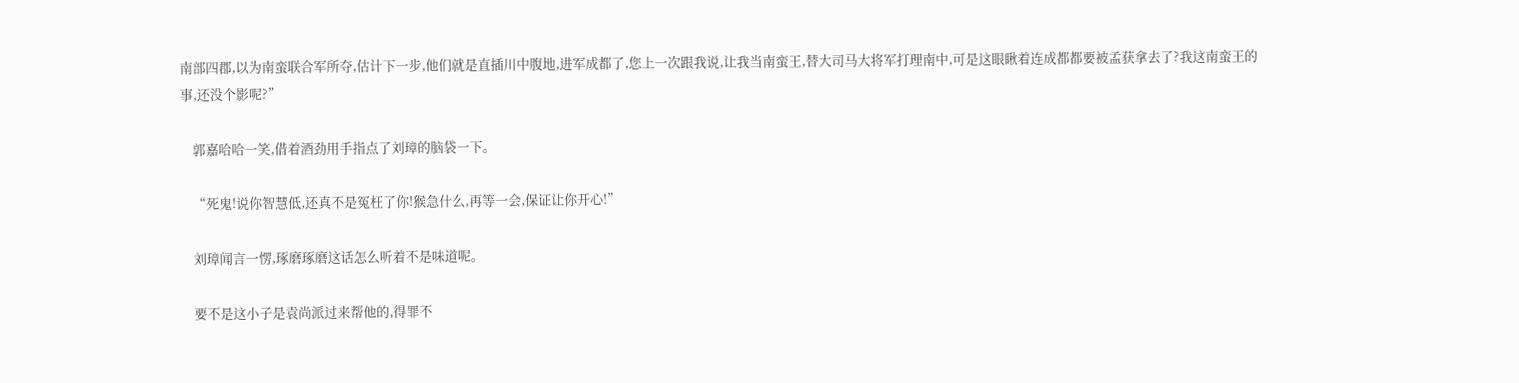南部四郡,以为南蛮联合军所夺,估计下一步,他们就是直插川中腹地,进军成都了,您上一次跟我说,让我当南蛮王,替大司马大将军打理南中,可是这眼瞅着连成都都要被孟获拿去了?我这南蛮王的事,还没个影呢?”

    郭嘉哈哈一笑,借着酒劲用手指点了刘璋的脑袋一下。

    “死鬼!说你智慧低,还真不是冤枉了你!猴急什么,再等一会,保证让你开心!”

    刘璋闻言一愣,琢磨琢磨这话怎么听着不是味道呢。

    要不是这小子是袁尚派过来帮他的,得罪不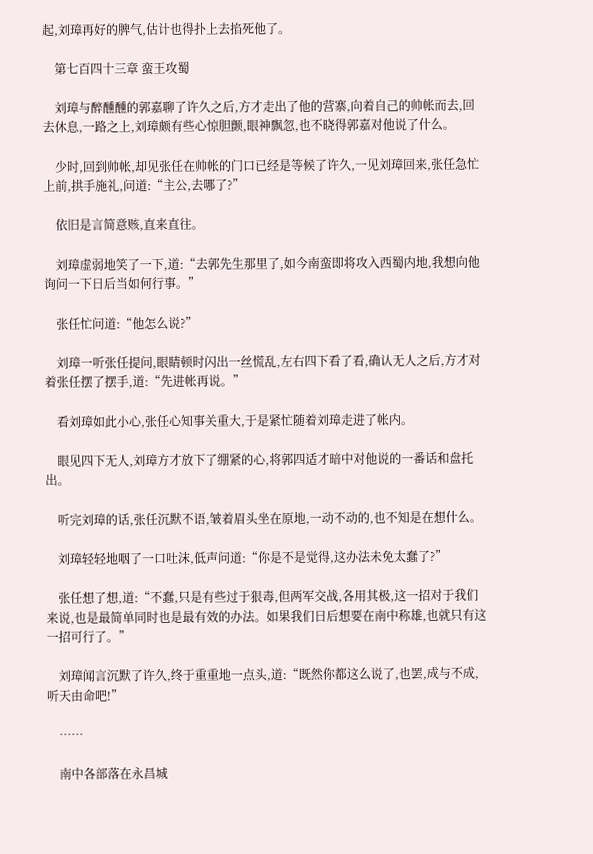起,刘璋再好的脾气,估计也得扑上去掐死他了。

    第七百四十三章 蛮王攻蜀

    刘璋与醉醺醺的郭嘉聊了许久之后,方才走出了他的营寨,向着自己的帅帐而去,回去休息,一路之上,刘璋颇有些心惊胆颤,眼神飘忽,也不晓得郭嘉对他说了什么。

    少时,回到帅帐,却见张任在帅帐的门口已经是等候了许久,一见刘璋回来,张任急忙上前,拱手施礼,问道:“主公,去哪了?”

    依旧是言简意赅,直来直往。

    刘璋虚弱地笑了一下,道:“去郭先生那里了,如今南蛮即将攻入西蜀内地,我想向他询问一下日后当如何行事。”

    张任忙问道:“他怎么说?”

    刘璋一听张任提问,眼睛顿时闪出一丝慌乱,左右四下看了看,确认无人之后,方才对着张任摆了摆手,道:“先进帐再说。”

    看刘璋如此小心,张任心知事关重大,于是紧忙随着刘璋走进了帐内。

    眼见四下无人,刘璋方才放下了绷紧的心,将郭四适才暗中对他说的一番话和盘托出。

    听完刘璋的话,张任沉默不语,皱着眉头坐在原地,一动不动的,也不知是在想什么。

    刘璋轻轻地咽了一口吐沫,低声问道:“你是不是觉得,这办法未免太蠢了?”

    张任想了想,道:“不蠢,只是有些过于狠毒,但两军交战,各用其极,这一招对于我们来说,也是最简单同时也是最有效的办法。如果我们日后想要在南中称雄,也就只有这一招可行了。”

    刘璋闻言沉默了许久,终于重重地一点头,道:“既然你都这么说了,也罢,成与不成,听天由命吧!”

    ……

    南中各部落在永昌城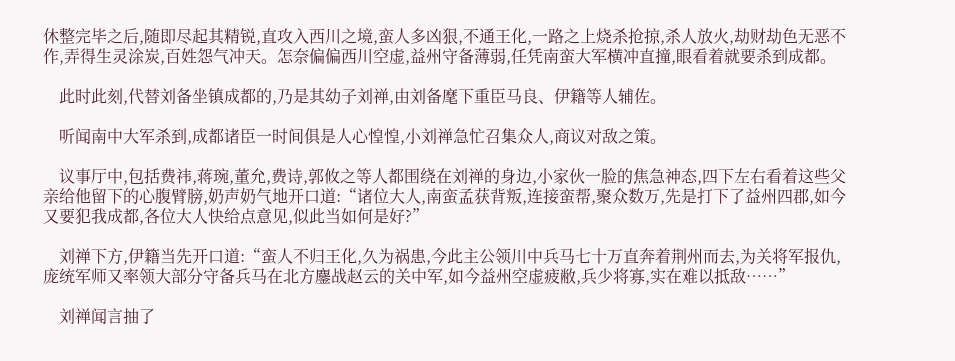休整完毕之后,随即尽起其精锐,直攻入西川之境,蛮人多凶狠,不通王化,一路之上烧杀抢掠,杀人放火,劫财劫色无恶不作,弄得生灵涂炭,百姓怨气冲天。怎奈偏偏西川空虚,益州守备薄弱,任凭南蛮大军横冲直撞,眼看着就要杀到成都。

    此时此刻,代替刘备坐镇成都的,乃是其幼子刘禅,由刘备麾下重臣马良、伊籍等人辅佐。

    听闻南中大军杀到,成都诸臣一时间俱是人心惶惶,小刘禅急忙召集众人,商议对敌之策。

    议事厅中,包括费祎,蒋琬,董允,费诗,郭攸之等人都围绕在刘禅的身边,小家伙一脸的焦急神态,四下左右看着这些父亲给他留下的心腹臂膀,奶声奶气地开口道:“诸位大人,南蛮孟获背叛,连接蛮帮,聚众数万,先是打下了益州四郡,如今又要犯我成都,各位大人快给点意见,似此当如何是好?”

    刘禅下方,伊籍当先开口道:“蛮人不归王化,久为祸患,今此主公领川中兵马七十万直奔着荆州而去,为关将军报仇,庞统军师又率领大部分守备兵马在北方鏖战赵云的关中军,如今益州空虚疲敝,兵少将寡,实在难以抵敌……”

    刘禅闻言抽了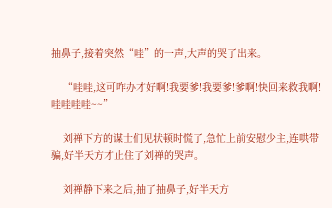抽鼻子,接着突然“哇”的一声,大声的哭了出来。

    “哇哇,这可咋办才好啊!我要爹!我要爹!爹啊!快回来救我啊!哇哇哇哇~~”

    刘禅下方的谋士们见状顿时慌了,急忙上前安慰少主,连哄带骗,好半天方才止住了刘禅的哭声。

    刘禅静下来之后,抽了抽鼻子,好半天方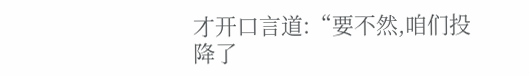才开口言道:“要不然,咱们投降了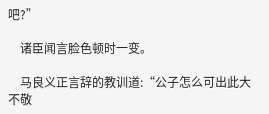吧?”

    诸臣闻言脸色顿时一变。

    马良义正言辞的教训道:“公子怎么可出此大不敬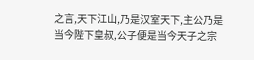之言,天下江山,乃是汉室天下,主公乃是当今陛下皇叔,公子便是当今天子之宗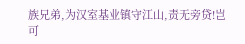族兄弟,为汉室基业镇守江山,责无旁贷!岂可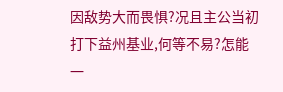因敌势大而畏惧?况且主公当初打下益州基业,何等不易?怎能一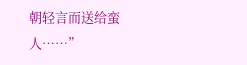朝轻言而送给蛮人……”